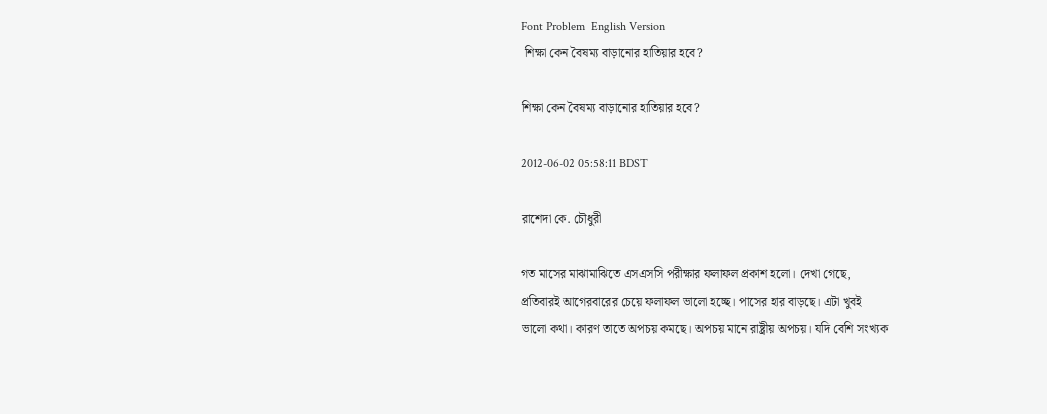Font Problem  English Version
 শিক্ষা কেন বৈষম্য বাড়ানোর হাতিয়ার হবে?

শিক্ষা কেন বৈষম্য বাড়ানোর হাতিয়ার হবে?

2012-06-02 05:58:11 BDST

রাশেদা কে. চৌধুরী

গত মাসের মাঝামাঝিতে এসএসসি পরীক্ষার ফলাফল প্রকাশ হলো। দেখা গেছে,
প্রতিবারই আগেরবারের চেয়ে ফলাফল ভালো হচ্ছে। পাসের হার বাড়ছে। এটা খুবই
ভালো কথা। কারণ তাতে অপচয় কমছে। অপচয় মানে রাষ্ট্রীয় অপচয়। যদি বেশি সংখ্যক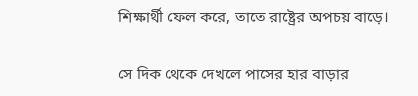শিক্ষার্থী ফেল করে, তাতে রাষ্ট্রের অপচয় বাড়ে।

সে দিক থেকে দেখলে পাসের হার বাড়ার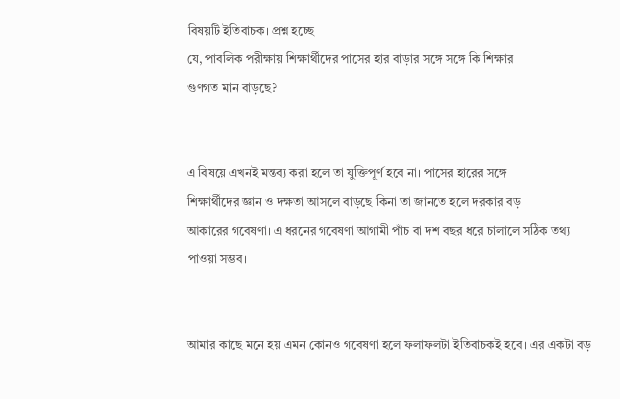বিষয়টি ইতিবাচক। প্রশ্ন হচ্ছে
যে, পাবলিক পরীক্ষায় শিক্ষার্থীদের পাসের হার বাড়ার সঙ্গে সঙ্গে কি শিক্ষার
গুণগত মান বাড়ছে?


এ বিষয়ে এখনই মন্তব্য করা হলে তা যুক্তিপূর্ণ হবে না। পাসের হারের সঙ্গে
শিক্ষার্থীদের জ্ঞান ও দক্ষতা আসলে বাড়ছে কিনা তা জানতে হলে দরকার বড়
আকারের গবেষণা। এ ধরনের গবেষণা আগামী পাঁচ বা দশ বছর ধরে চালালে সঠিক তথ্য
পাওয়া সম্ভব।


আমার কাছে মনে হয় এমন কোনও গবেষণা হলে ফলাফলটা ইতিবাচকই হবে। এর একটা বড়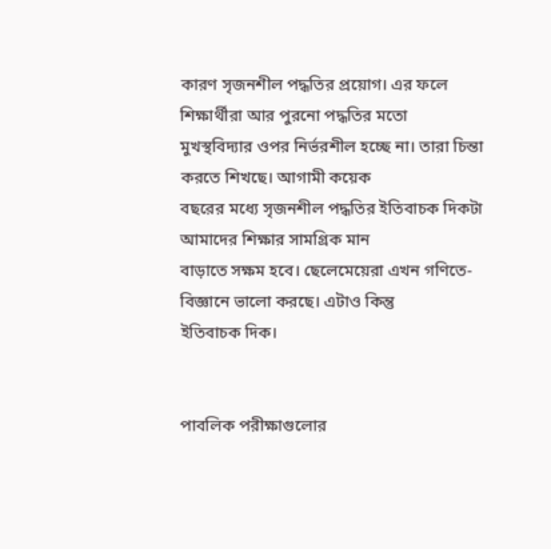কারণ সৃজনশীল পদ্ধতির প্রয়োগ। এর ফলে শিক্ষার্থীরা আর পুরনো পদ্ধতির মতো
মুখস্থবিদ্যার ওপর নির্ভরশীল হচ্ছে না। তারা চিন্তা করতে শিখছে। আগামী কয়েক
বছরের মধ্যে সৃজনশীল পদ্ধতির ইতিবাচক দিকটা আমাদের শিক্ষার সামগ্রিক মান
বাড়াতে সক্ষম হবে। ছেলেমেয়েরা এখন গণিতে-বিজ্ঞানে ভালো করছে। এটাও কিন্তু
ইতিবাচক দিক।


পাবলিক পরীক্ষাগুলোর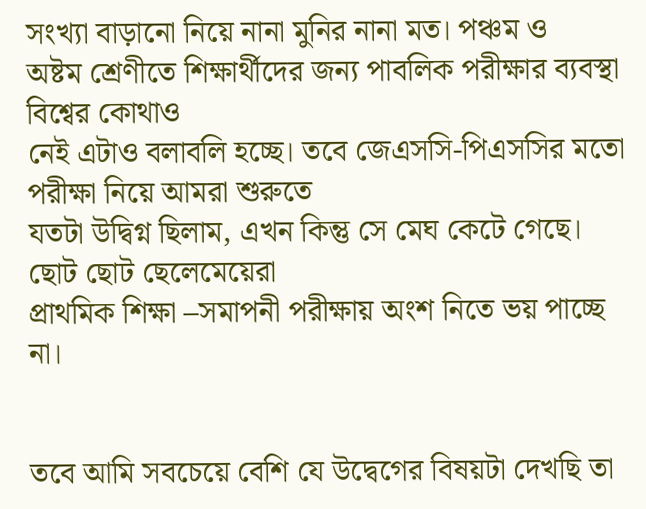সংখ্যা বাড়ানো নিয়ে নানা মুনির নানা মত। পঞ্চম ও
অষ্টম শ্রেণীতে শিক্ষার্থীদের জন্য পাবলিক পরীক্ষার ব্যবস্থা বিশ্বের কোথাও
নেই এটাও বলাবলি হচ্ছে। তবে জেএসসি-পিএসসির মতো পরীক্ষা নিয়ে আমরা শুরুতে
যতটা উদ্বিগ্ন ছিলাম, এখন কিন্তু সে মেঘ কেটে গেছে। ছোট ছোট ছেলেমেয়েরা
প্রাথমিক শিক্ষা –সমাপনী পরীক্ষায় অংশ নিতে ভয় পাচ্ছে না।


তবে আমি সবচেয়ে বেশি যে উদ্বেগের বিষয়টা দেখছি তা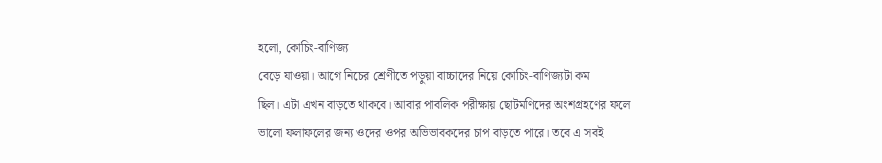হলো, কোচিং-বাণিজ্য
বেড়ে যাওয়া। আগে নিচের শ্রেণীতে পড়ুয়া বাচ্চাদের নিয়ে কোচিং-বাণিজ্যটা কম
ছিল। এটা এখন বাড়তে থাকবে। আবার পাবলিক পরীক্ষায় ছোটমণিদের অংশগ্রহণের ফলে
ভালো ফলাফলের জন্য ওদের ওপর অভিভাবকদের চাপ বাড়তে পারে। তবে এ সবই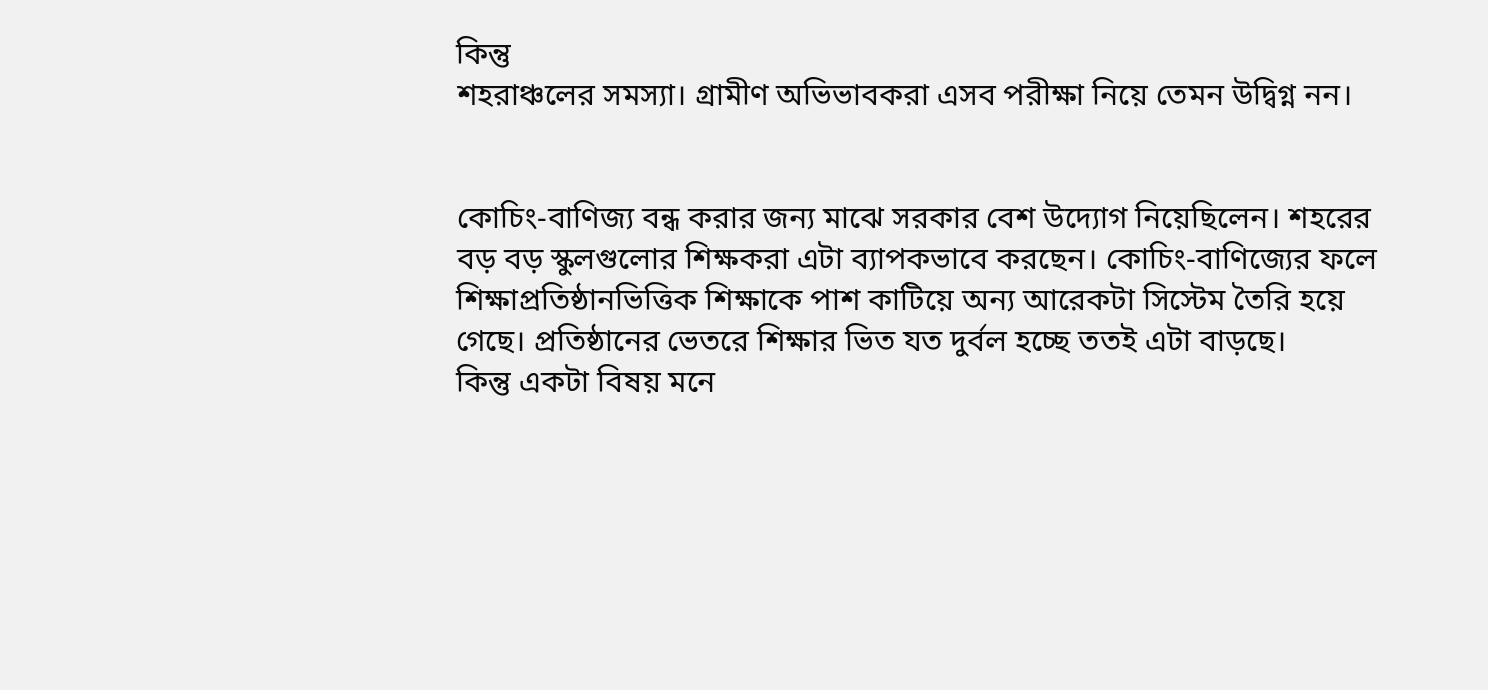কিন্তু
শহরাঞ্চলের সমস্যা। গ্রামীণ অভিভাবকরা এসব পরীক্ষা নিয়ে তেমন উদ্বিগ্ন নন।


কোচিং-বাণিজ্য বন্ধ করার জন্য মাঝে সরকার বেশ উদ্যোগ নিয়েছিলেন। শহরের
বড় বড় স্কুলগুলোর শিক্ষকরা এটা ব্যাপকভাবে করছেন। কোচিং-বাণিজ্যের ফলে
শিক্ষাপ্রতিষ্ঠানভিত্তিক শিক্ষাকে পাশ কাটিয়ে অন্য আরেকটা সিস্টেম তৈরি হয়ে
গেছে। প্রতিষ্ঠানের ভেতরে শিক্ষার ভিত যত দুর্বল হচ্ছে ততই এটা বাড়ছে।
কিন্তু একটা বিষয় মনে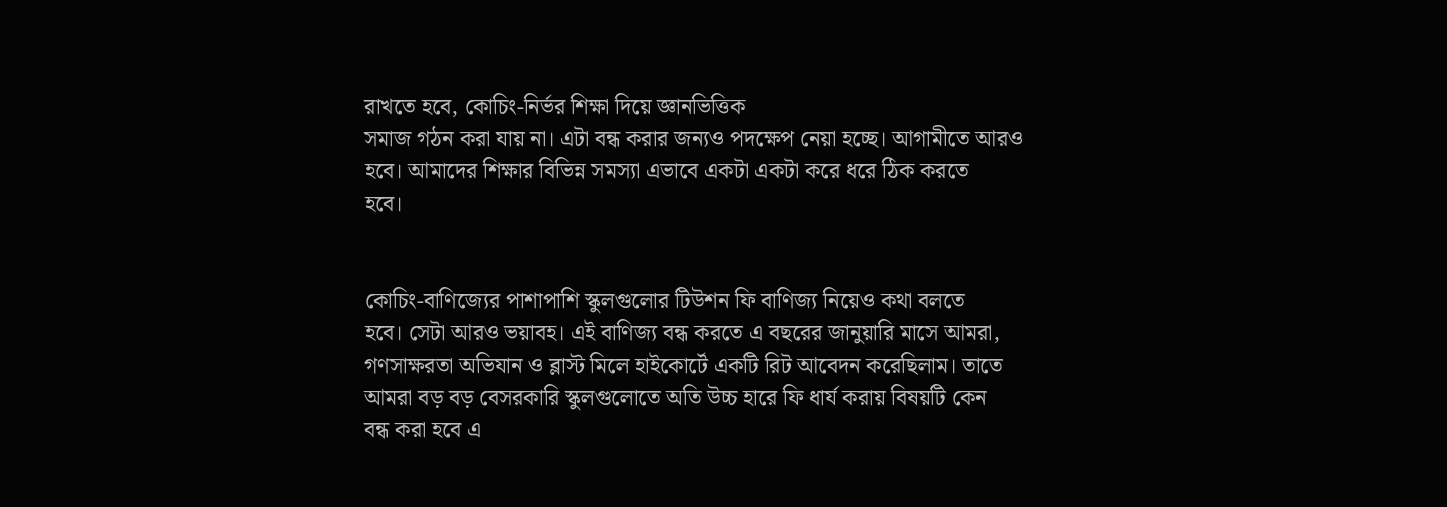রাখতে হবে, কোচিং-নির্ভর শিক্ষা দিয়ে জ্ঞানভিত্তিক
সমাজ গঠন করা যায় না। এটা বন্ধ করার জন্যও পদক্ষেপ নেয়া হচ্ছে। আগামীতে আরও
হবে। আমাদের শিক্ষার বিভিন্ন সমস্যা এভাবে একটা একটা করে ধরে ঠিক করতে
হবে।


কোচিং-বাণিজ্যের পাশাপাশি স্কুলগুলোর টিউশন ফি বাণিজ্য নিয়েও কথা বলতে
হবে। সেটা আরও ভয়াবহ। এই বাণিজ্য বন্ধ করতে এ বছরের জানুয়ারি মাসে আমরা,
গণসাক্ষরতা অভিযান ও ব্লাস্ট মিলে হাইকোর্টে একটি রিট আবেদন করেছিলাম। তাতে
আমরা বড় বড় বেসরকারি স্কুলগুলোতে অতি উচ্চ হারে ফি ধার্য করায় বিষয়টি কেন
বন্ধ করা হবে এ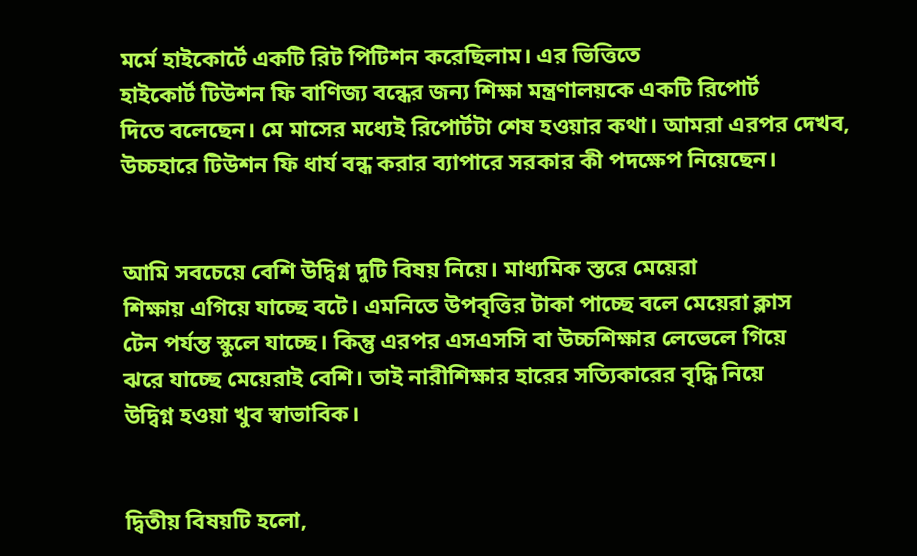মর্মে হাইকোর্টে একটি রিট পিটিশন করেছিলাম। এর ভিত্তিতে
হাইকোর্ট টিউশন ফি বাণিজ্য বন্ধের জন্য শিক্ষা মন্ত্রণালয়কে একটি রিপোর্ট
দিতে বলেছেন। মে মাসের মধ্যেই রিপোর্টটা শেষ হওয়ার কথা। আমরা এরপর দেখব,
উচ্চহারে টিউশন ফি ধার্য বন্ধ করার ব্যাপারে সরকার কী পদক্ষেপ নিয়েছেন।


আমি সবচেয়ে বেশি উদ্বিগ্ন দুটি বিষয় নিয়ে। মাধ্যমিক স্তরে মেয়েরা
শিক্ষায় এগিয়ে যাচ্ছে বটে। এমনিতে উপবৃত্তির টাকা পাচ্ছে বলে মেয়েরা ক্লাস
টেন পর্যন্ত স্কুলে যাচ্ছে। কিন্তু এরপর এসএসসি বা উচ্চশিক্ষার লেভেলে গিয়ে
ঝরে যাচ্ছে মেয়েরাই বেশি। তাই নারীশিক্ষার হারের সত্যিকারের বৃদ্ধি নিয়ে
উদ্বিগ্ন হওয়া খুব স্বাভাবিক।


দ্বিতীয় বিষয়টি হলো,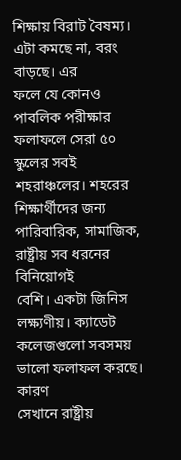শিক্ষায় বিরাট বৈষম্য। এটা কমছে না, বরং বাড়ছে। এর
ফলে যে কোনও পাবলিক পরীক্ষার ফলাফলে সেরা ৫০ স্কুলের সবই শহরাঞ্চলের। শহরের
শিক্ষার্থীদের জন্য পারিবারিক, সামাজিক, রাষ্ট্রীয় সব ধরনের বিনিয়োগই
বেশি। একটা জিনিস লক্ষ্যণীয়। ক্যাডেট কলেজগুলো সবসময় ভালো ফলাফল করছে। কারণ
সেখানে রাষ্ট্রীয়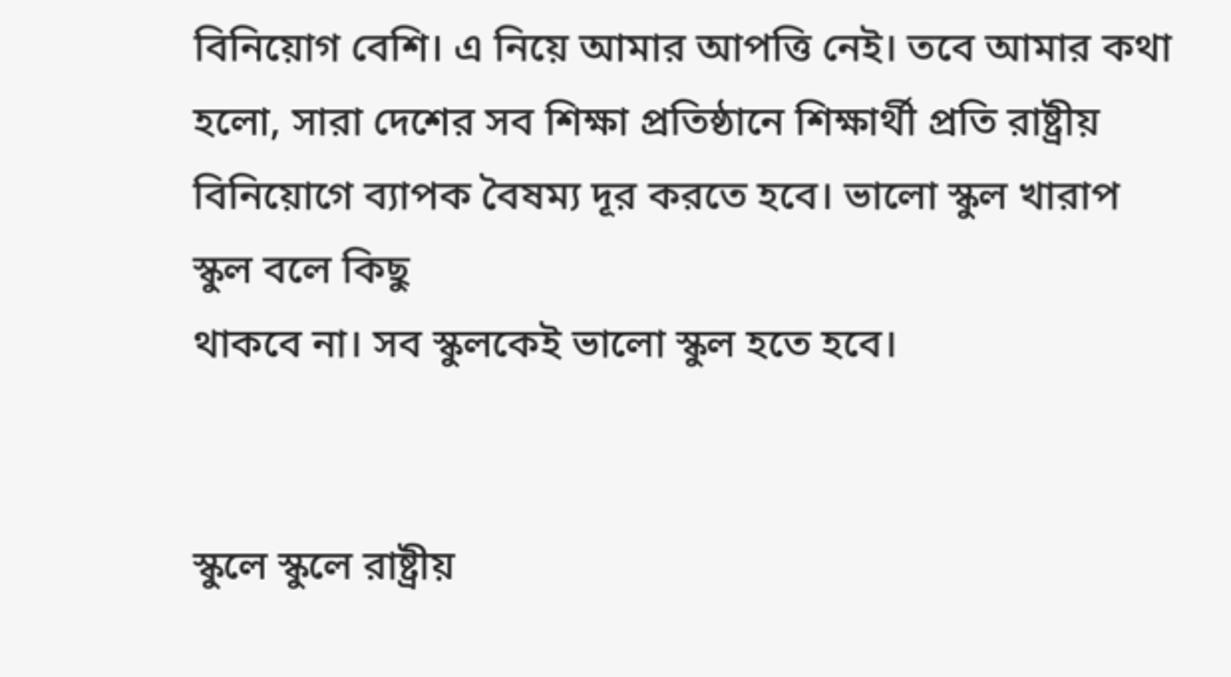বিনিয়োগ বেশি। এ নিয়ে আমার আপত্তি নেই। তবে আমার কথা
হলো, সারা দেশের সব শিক্ষা প্রতিষ্ঠানে শিক্ষার্থী প্রতি রাষ্ট্রীয়
বিনিয়োগে ব্যাপক বৈষম্য দূর করতে হবে। ভালো স্কুল খারাপ স্কুল বলে কিছু
থাকবে না। সব স্কুলকেই ভালো স্কুল হতে হবে।


স্কুলে স্কুলে রাষ্ট্রীয়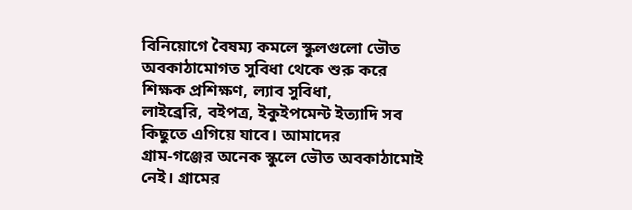বিনিয়োগে বৈষম্য কমলে স্কুলগুলো ভৌত
অবকাঠামোগত সুবিধা থেকে শুরু করে শিক্ষক প্রশিক্ষণ, ল্যাব সুবিধা,
লাইব্রেরি, বইপত্র, ইকুইপমেন্ট ইত্যাদি সব কিছুতে এগিয়ে যাবে। আমাদের
গ্রাম-গঞ্জের অনেক স্কুলে ভৌত অবকাঠামোই নেই। গ্রামের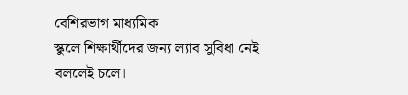বেশিরভাগ মাধ্যমিক
স্কুলে শিক্ষার্থীদের জন্য ল্যাব সুবিধা নেই বললেই চলে।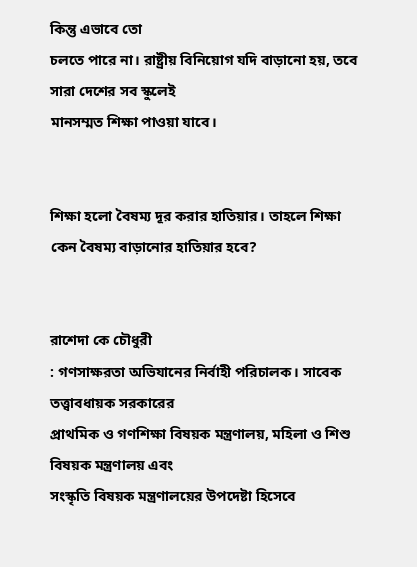কিন্তু এভাবে তো
চলতে পারে না। রাষ্ট্রীয় বিনিয়োগ যদি বাড়ানো হয়, তবে সারা দেশের সব স্কুলেই
মানসম্মত শিক্ষা পাওয়া যাবে।


শিক্ষা হলো বৈষম্য দূর করার হাতিয়ার। তাহলে শিক্ষা কেন বৈষম্য বাড়ানোর হাতিয়ার হবে?


রাশেদা কে চৌধুরী
: গণসাক্ষরতা অভিযানের নির্বাহী পরিচালক। সাবেক তত্ত্বাবধায়ক সরকারের
প্রাথমিক ও গণশিক্ষা বিষয়ক মন্ত্রণালয়, মহিলা ও শিশু বিষয়ক মন্ত্রণালয় এবং
সংস্কৃতি বিষয়ক মন্ত্রণালয়ের উপদেষ্টা হিসেবে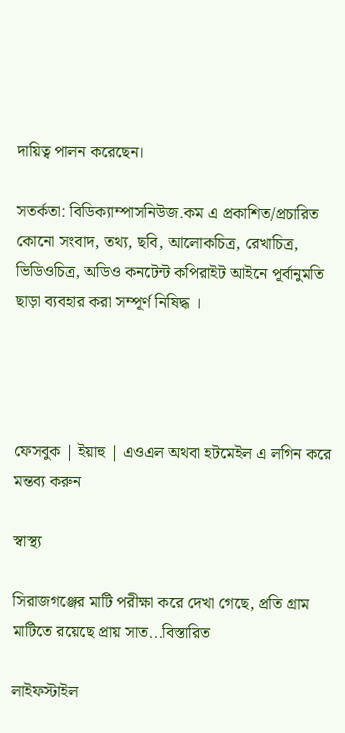দায়িত্ব পালন করেছেন।

সতর্কতা: বিডিক্যাম্পাসনিউজ.কম এ প্রকাশিত/প্রচারিত কোনো সংবাদ, তথ্য, ছবি, আলোকচিত্র, রেখাচিত্র, ভিডিওচিত্র, অডিও কনটেন্ট কপিরাইট আইনে পূর্বানুমতি ছাড়া ব্যবহার করা সম্পূর্ণ নিষিদ্ধ ।




ফেসবুক | ইয়াহু | এওএল অথবা হটমেইল এ লগিন করে মন্তব্য করুন

স্বাস্থ্য

সিরাজগঞ্জের মাটি পরীক্ষা করে দেখা গেছে, প্রতি গ্রাম মাটিতে রয়েছে প্রায় সাত...বিস্তারিত

লাইফস্টাইল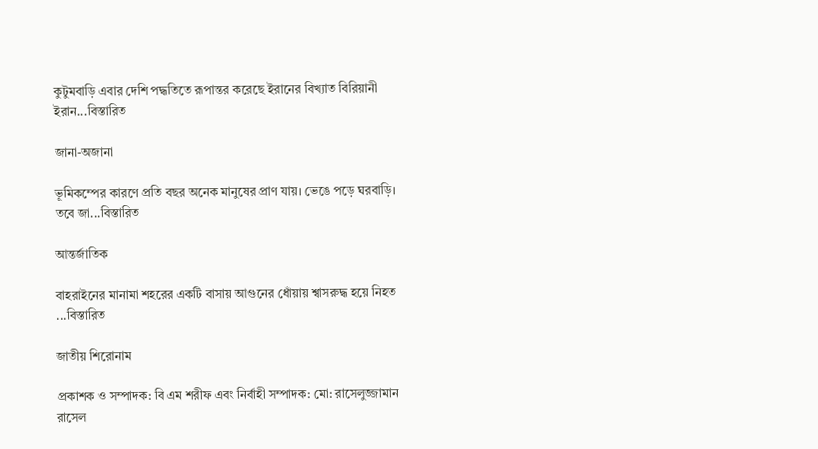কুটুমবাড়ি এবার দেশি পদ্ধতিতে রূপান্তর করেছে ইরানের বিখ্যাত বিরিয়ানী ইরান...বিস্তারিত

জানা-অজানা

ভূমিকম্পের কারণে প্রতি বছর অনেক মানুষের প্রাণ যায়। ভেঙে পড়ে ঘরবাড়ি। তবে জা...বিস্তারিত

আন্তর্জাতিক

বাহরাইনের মানামা শহরের একটি বাসায় আগুনের ধোঁয়ায় শ্বাসরুদ্ধ হয়ে নিহত ...বিস্তারিত

জাতীয় শিরোনাম

প্রকাশক ও সম্পাদক: বি এম শরীফ এবং নির্বাহী সম্পাদক: মো: রাসেলুজ্জামান রাসেল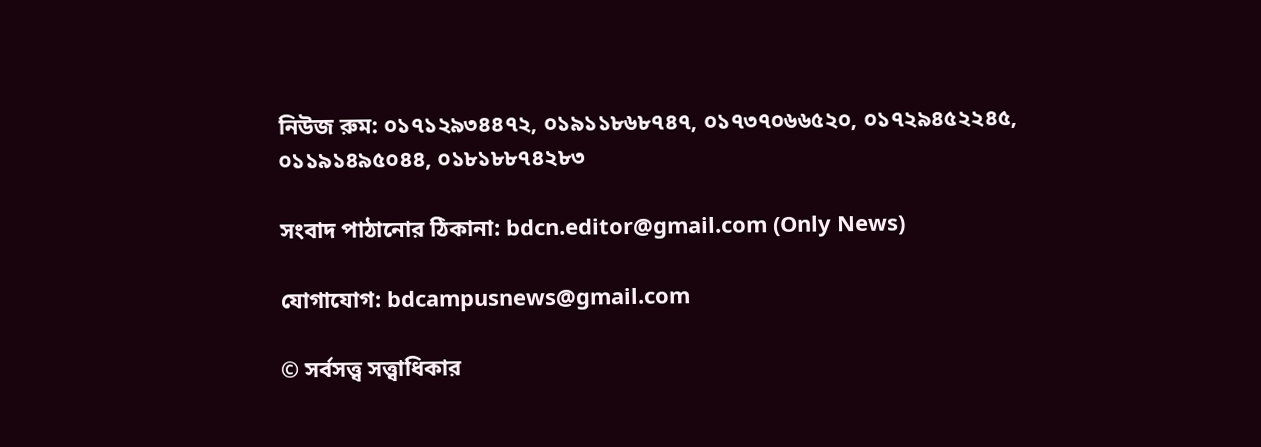নিউজ রুম: ০১৭১২৯৩৪৪৭২, ০১৯১১৮৬৮৭৪৭, ০১৭৩৭০৬৬৫২০, ০১৭২৯৪৫২২৪৫, ০১১৯১৪৯৫০৪৪, ০১৮১৮৮৭৪২৮৩

সংবাদ পাঠানোর ঠিকানা: bdcn.editor@gmail.com (Only News)

যোগাযোগ: bdcampusnews@gmail.com

© সর্বসত্ত্ব সত্ত্বাধিকার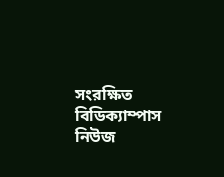সংরক্ষিত বিডিক্যাম্পাস নিউজ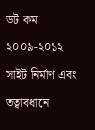ডট কম ২০০৯-২০১২
সাইট নির্মাণ এবং তত্বাবধানে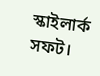স্কাইলার্ক সফট।